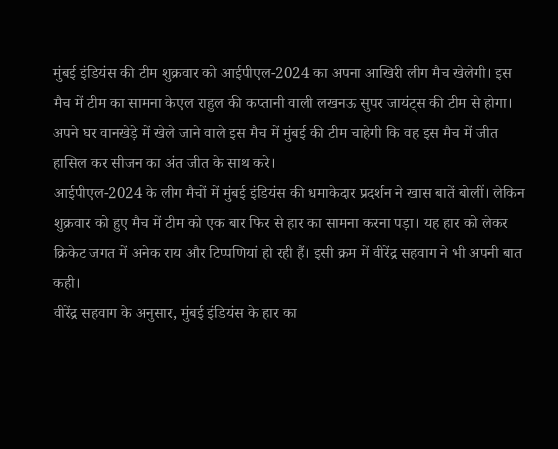मुंबई इंडियंस की टीम शुक्रवार को आईपीएल-2024 का अपना आखिरी लीग मैच खेलेगी। इस मैच में टीम का सामना केएल राहुल की कप्तानी वाली लखनऊ सुपर जायंट्स की टीम से होगा। अपने घर वानखेड़े में खेले जाने वाले इस मैच में मुंबई की टीम चाहेगी कि वह इस मैच में जीत हासिल कर सीजन का अंत जीत के साथ करे।
आईपीएल-2024 के लीग मैचों में मुंबई इंडियंस की धमाकेदार प्रदर्शन ने खास बातें बोलीं। लेकिन शुक्रवार को हुए मैच में टीम को एक बार फिर से हार का सामना करना पड़ा। यह हार को लेकर क्रिकेट जगत में अनेक राय और टिप्पणियां हो रही हैं। इसी क्रम में वीरेंद्र सहवाग ने भी अपनी बात कही।
वीरेंद्र सहवाग के अनुसार, मुंबई इंडियंस के हार का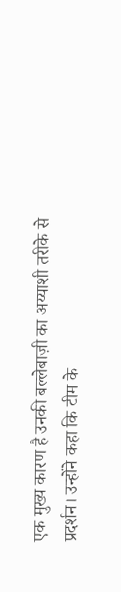एक मुख्य कारण है उनकी बल्लेबाज़ी का अय्याशी तरीके से प्रदर्शन। उन्होंने कहा कि टीम के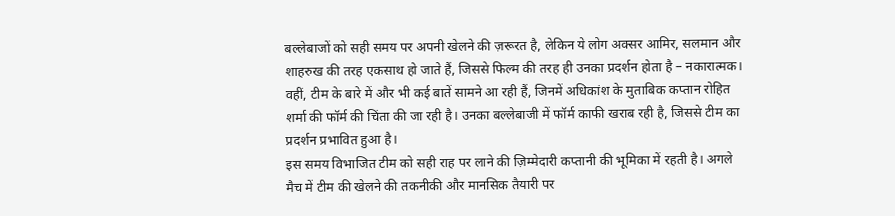बल्लेबाजों को सही समय पर अपनी खेलने की ज़रूरत है, लेकिन ये लोग अक्सर आमिर, सलमान और शाहरुख की तरह एकसाथ हो जाते हैं, जिससे फिल्म की तरह ही उनका प्रदर्शन होता है – नकारात्मक।
वहीं, टीम के बारे में और भी कई बातें सामने आ रही हैं, जिनमें अधिकांश के मुताबिक कप्तान रोहित शर्मा की फॉर्म की चिंता की जा रही है। उनका बल्लेबाजी में फॉर्म काफी खराब रही है, जिससे टीम का प्रदर्शन प्रभावित हुआ है।
इस समय विभाजित टीम को सही राह पर लाने की ज़िम्मेदारी कप्तानी की भूमिका में रहती है। अगले मैच में टीम की खेलने की तकनीकी और मानसिक तैयारी पर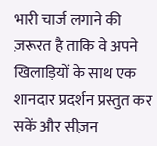भारी चार्ज लगाने की ज़रूरत है ताकि वे अपने खिलाड़ियों के साथ एक शानदार प्रदर्शन प्रस्तुत कर सकें और सीज़न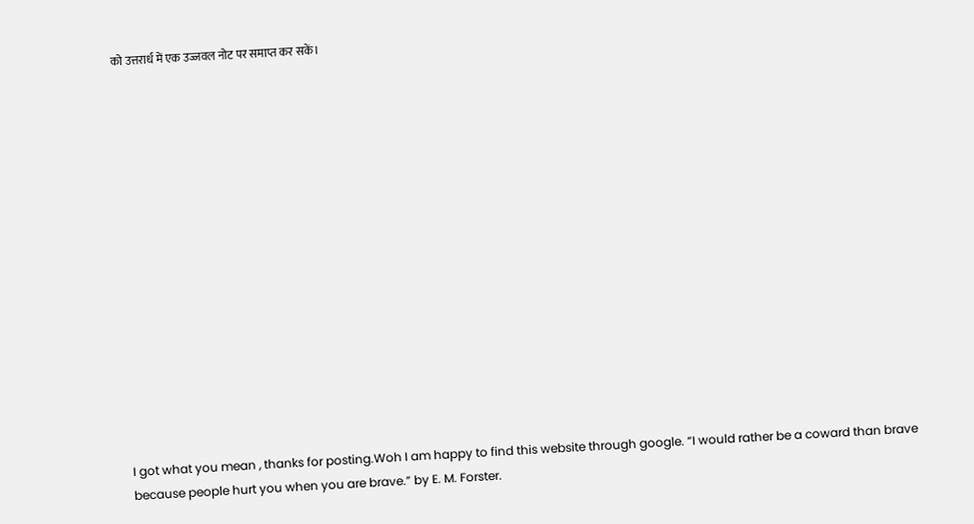को उत्तरार्ध में एक उज्जवल नोट पर समाप्त कर सकें।
















I got what you mean , thanks for posting.Woh I am happy to find this website through google. “I would rather be a coward than brave because people hurt you when you are brave.” by E. M. Forster.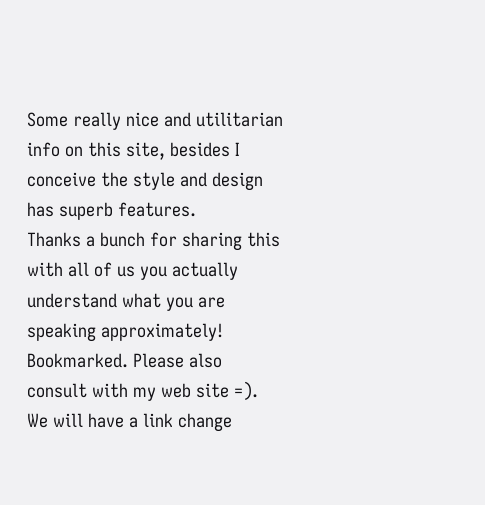Some really nice and utilitarian info on this site, besides I conceive the style and design has superb features.
Thanks a bunch for sharing this with all of us you actually understand what you are speaking approximately! Bookmarked. Please also consult with my web site =). We will have a link change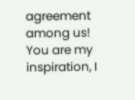agreement among us!
You are my inspiration, I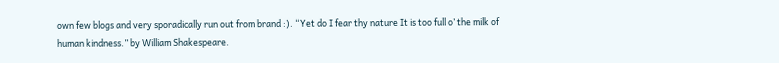own few blogs and very sporadically run out from brand :). “Yet do I fear thy nature It is too full o’ the milk of human kindness.” by William Shakespeare.